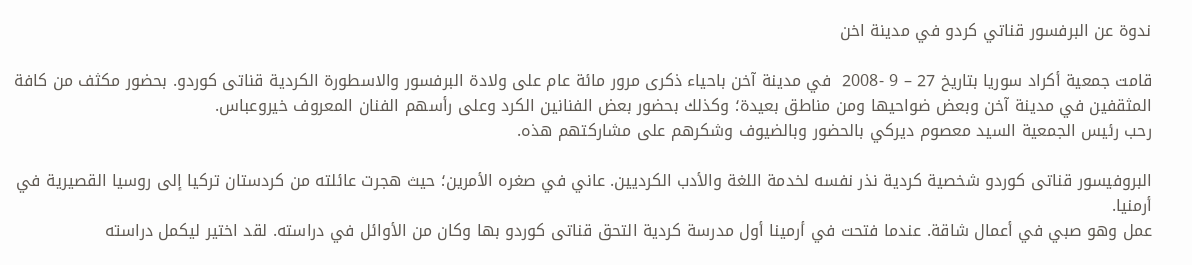ندوة عن البرفسور قناتي كردو في مدينة اخن

قامت جمعية أكراد سوريا بتاريخ 27 – 9 -2008  في مدينة آخن باحياء ذكرى مرور مائة عام على ولادة البرفسور والاسطورة الكردية قناتى كوردو. بحضور مكثف من كافة المثقفين في مدينة آخن وبعض ضواحيها ومن مناطق بعيدة؛ وكذلك بحضور بعض الفنانين الكرد وعلى رأسهم الفنان المعروف خيروعباس.
رحب رئيس الجمعية السيد معصوم ديركي بالحضور وبالضيوف وشكرهم على مشاركتهم هذه.

البروفيسور قناتى كوردو شخصية كردية نذر نفسه لخدمة اللغة والأدب الكرديين. عاني في صغره الأمرين؛ حيث هجرت عائلته من كردستان تركيا إلى روسيا القصيرية في أرمنيا.
عمل وهو صبي في أعمال شاقة. عندما فتحت في أرمينا أول مدرسة كردية التحق قناتى كوردو بها وكان من الأوائل في دراسته. لقد اختير ليكمل دراسته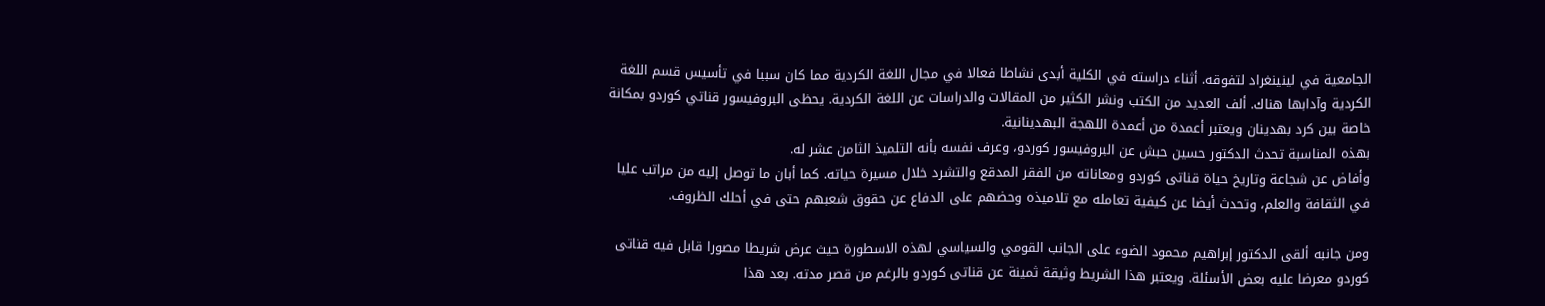الجامعية في لينينغراد لتفوقه. أثناء دراسته في الكلية أبدى نشاطا فعالا في مجال اللغة الكردية مما كان سببا في تأسيس قسم اللغة الكردية وآدابها هناك. ألف العديد من الكتب ونشر الكثير من المقالات والدراسات عن اللغة الكردية. يحظى البروفيسور قناتي كوردو بمكانة خاصة بين كرد بهدينان ويعتبر أعمدة من أعمدة اللهجة البهدينانية.
بهذه المناسبة تحدث الدكتور حسين حبش عن البروفيسور كوردو، وعرف نفسه بأنه التلميذ الثامن عشر له.
وأفاض عن شجاعة وتاريخ حياة قناتى كوردو ومعاناته من الفقر المدقع والتشرد خلال مسيرة حياته. كما أبان ما توصل إليه من مراتب عليا في الثقافة والعلم، وتحدث أيضا عن كيفية تعامله مع تلاميذه وحضهم على الدفاع عن حقوق شعبهم حتى في أحلك الظروف.

ومن جانبه ألقى الدكتور إبراهيم محمود الضوء على الجانب القومي والسياسي لهذه الاسطورة حيث عرض شريطا مصورا قابل فيه قناتى كوردو معرضا عليه بعض الأسئلة. ويعتبر هذا الشريط وثيقة ثمينة عن قناتى كوردو بالرغم من قصر مدته. بعد هذا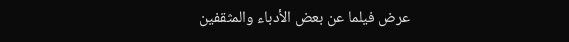عرض فيلما عن بعض الأدباء والمثقفين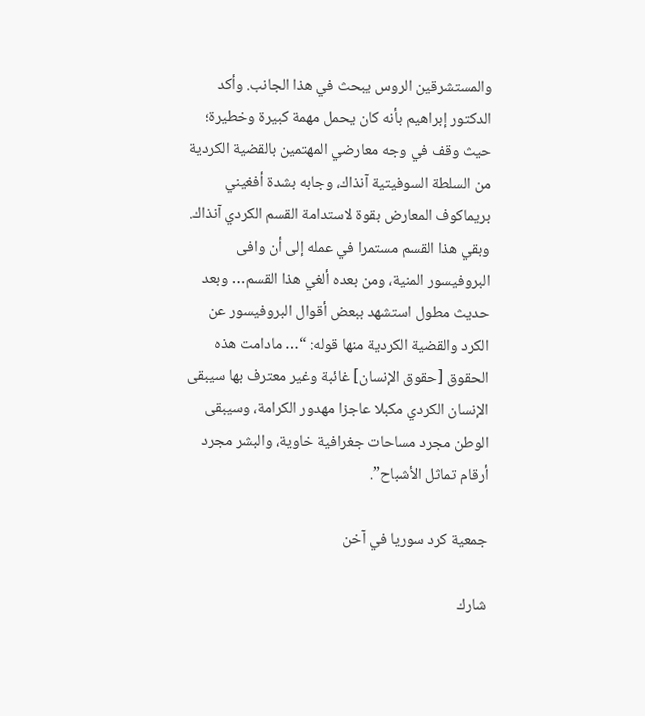والمستشرقين الروس يبحث في هذا الجانب. وأكد الدكتور إبراهيم بأنه كان يحمل مهمة كبيرة وخطيرة؛ حيث وقف في وجه معارضي المهتمين بالقضية الكردية من السلطة السوفيتية آنذاك، وجابه بشدة أفغيني بريماكوف المعارض بقوة لاستدامة القسم الكردي آنذاك. وبقي هذا القسم مستمرا في عمله إلى أن وافى البروفيسور المنية، ومن بعده ألغي هذا القسم… وبعد حديث مطول استشهد ببعض أقوال البروفيسور عن الكرد والقضية الكردية منها قوله: “… مادامت هذه الحقوق [حقوق الإنسان] غائبة وغير معترف بها سيبقى الإنسان الكردي مكبلا عاجزا مهدور الكرامة، وسيبقى الوطن مجرد مساحات جغرافية خاوية، والبشر مجرد أرقام تماثل الأشباح”.

جمعية كرد سوريا في آخن

شارك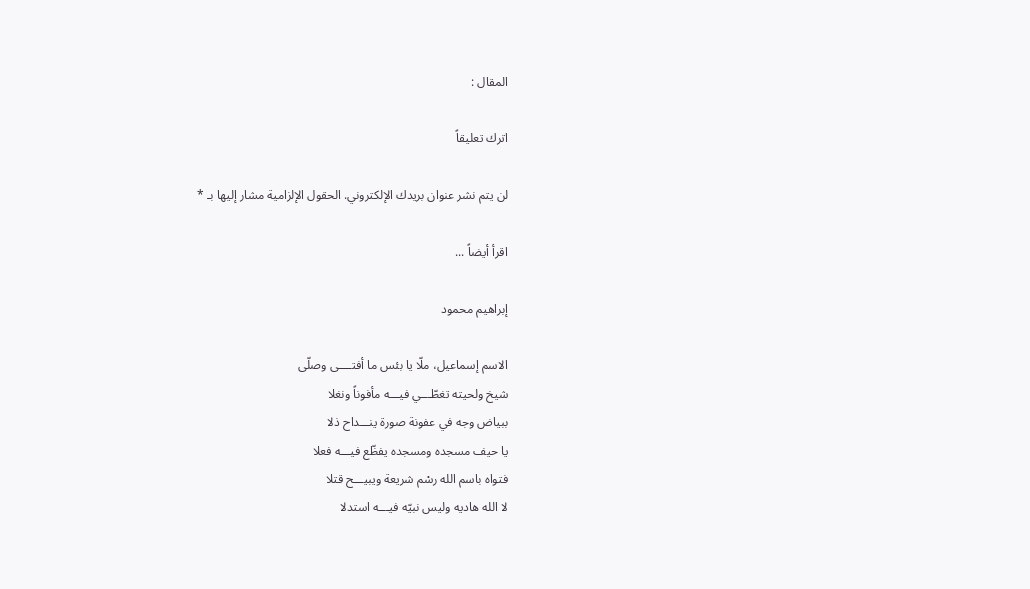المقال :

اترك تعليقاً

لن يتم نشر عنوان بريدك الإلكتروني. الحقول الإلزامية مشار إليها بـ *

اقرأ أيضاً ...

إبراهيم محمود

الاسم إسماعيل، ملّا يا بئس ما أفتــــى وصلّى
شيخ ولحيته تغطّـــي فيـــه مأفوناً ونغلا
ببياض وجه في عفونة صورة ينـــداح ذلا
يا حيف مسجده ومسجده يفظّع فيـــه فعلا
فتواه باسم الله رسْم شريعة ويبيـــح قتلا
لا الله هاديه وليس نبيّه فيـــه استدلا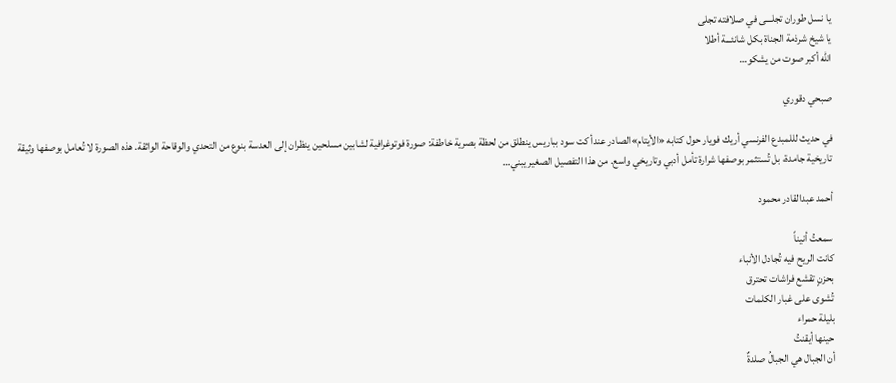يا نسل طوران تجلـــى في صلافته تجلى
يا شيخ شرذمة الجناة بكل شانئـــة أطلا
الله أكبر صوت من يشكو…

صبحي دقوري

في حديث لللمبدع الفرنسي أريك فويار حول كتابه «الأيتام»الصادر عندأ كت سود بباريس ينطلق من لحظة بصرية خاطفة: صورة فوتوغرافية لشابين مسلحين ينظران إلى العدسة بنوع من التحدي والوقاحة الواثقة. هذه الصورة لا تُعامل بوصفها وثيقة تاريخية جامدة، بل تُستثمر بوصفها شرارة تأمل أدبي وتاريخي واسع. من هذا التفصيل الصغير يبني…

أحمد عبدالقادر محمود

سمعتُ أنيناً
كانت الريح فيه تُجادل الأنباء
بحزنٍ تقشع فراشات تحترق
تُشوى على غبار الكلمات
بليلة حمراء
حينها أيقنتُ
أن الجبال هي الجبالُ صلدةٌ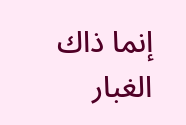إنما ذاك الغبار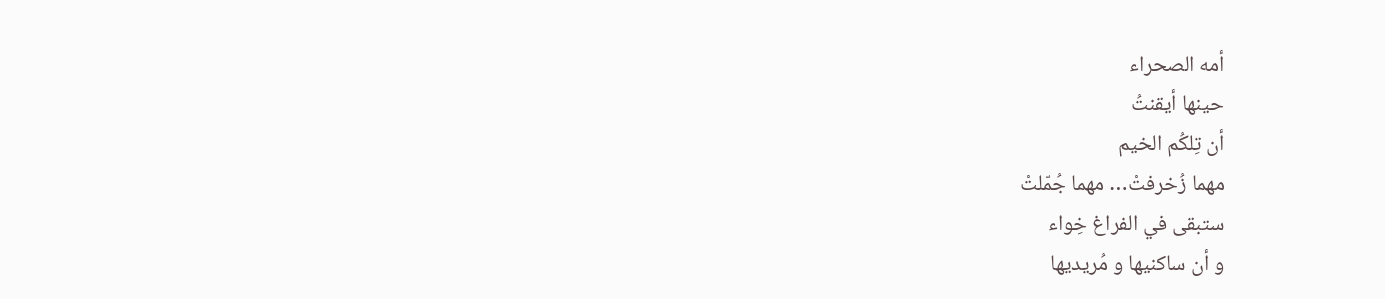أمه الصحراء
حينها أيقنتُ
أن تِلكُم الخيم
مهما زُخرفتْ… مهما جُمّلتْ
ستبقى في الفراغ خِواء
و أن ساكنيها و مُريديها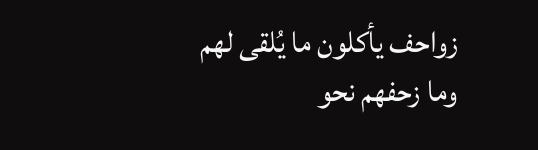زواحف يأكلون ما يُلقى لهم
وما زحفهم نحو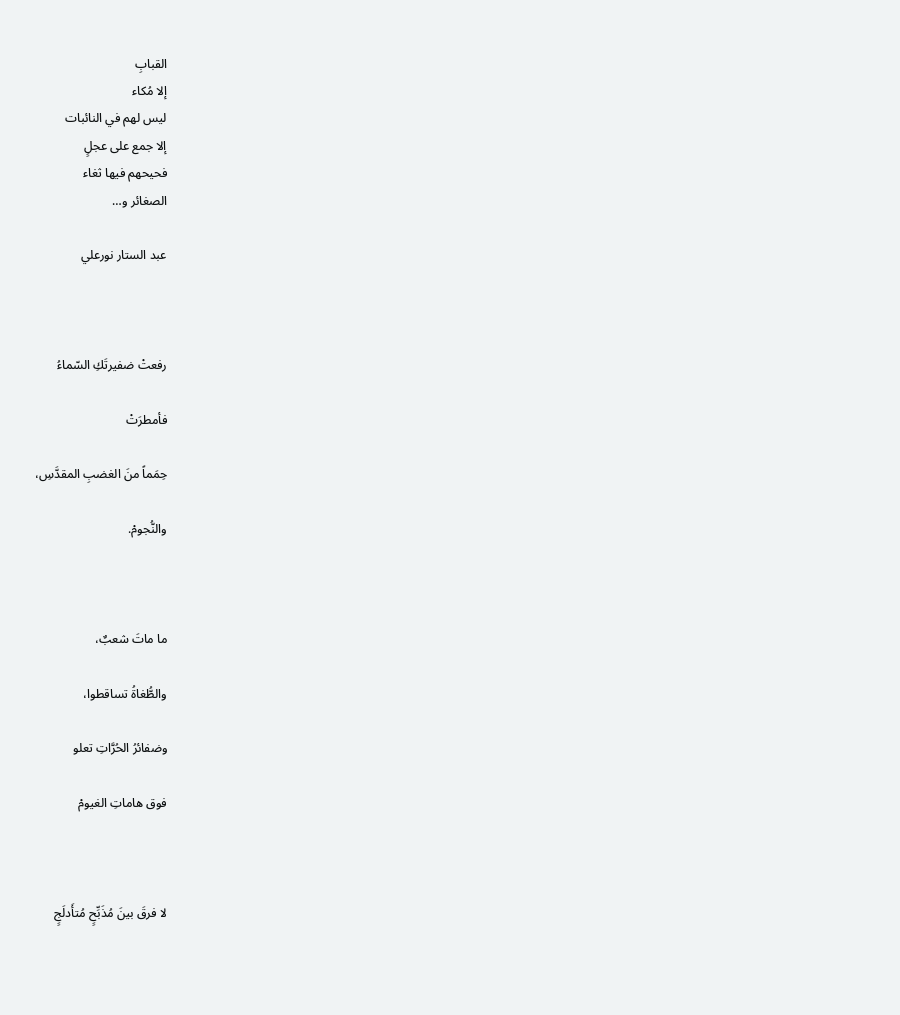القبابِ
إلا مُكاء
ليس لهم في النائبات
إلا جمع على عجلٍ
فحيحهم فيها ثغاء
الصغائر و…

عبد الستار نورعلي



رفعتْ ضفيرتَكِ السّماءُ

فأمطرَتْ

حِمَماً منَ الغضبِ المقدَّسِ،

والنُّجومْ.



ما ماتَ شعبٌ،

والطُّغاةُ تساقطوا،

وضفائرُ الحُرَّاتِ تعلو

فوق هاماتِ الغيومْ



لا فرقَ بينَ مُذَبِّحٍ مُتأَدلَجٍ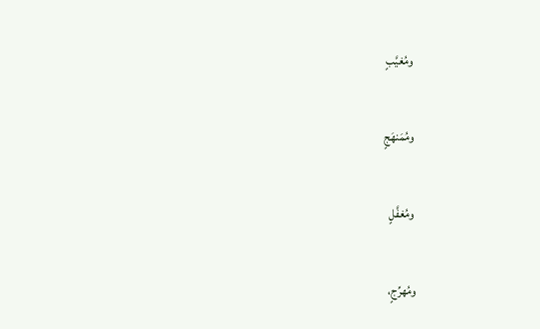ومُغيَّبٍ

ومُمَنهَجٍ

ومُغفَّلٍ

ومُهرِّجٍ،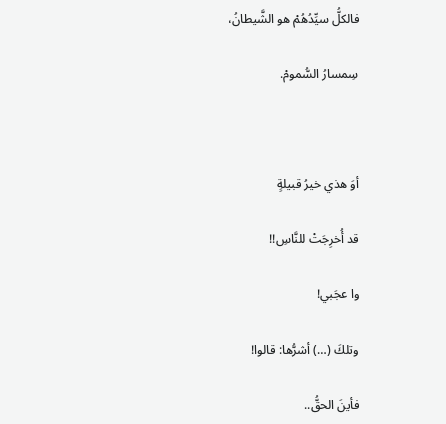فالكلُّ سيِّدُهُمْ هو الشَّيطانُ،

سِمسارُ السُّمومْ.



أوَ هذي خيرُ قبيلةٍ

قد أُخرِجَتْ للنَّاسِ!!

وا عجَبي!

وتلكَ (…) أشرُّها: قالوا!

فأينَ الحقُّ..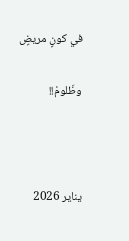في كونٍ مريضٍ

وظَلومْ!!



يناير 2026